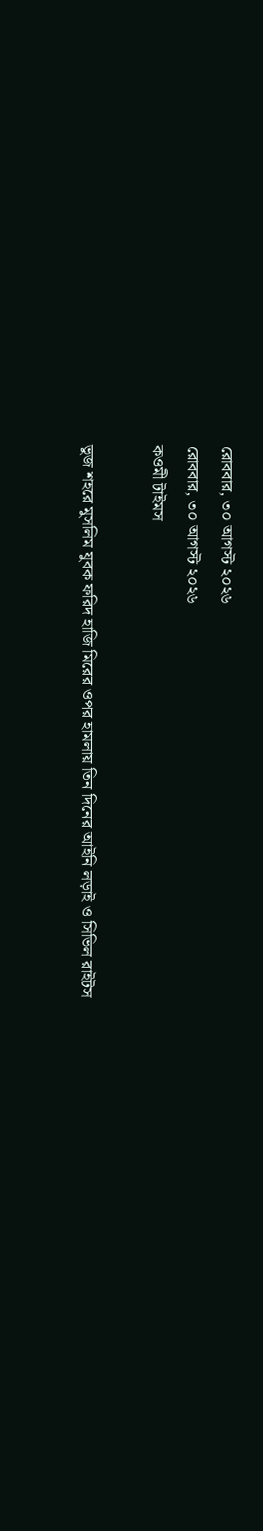রোববার, ৩০ আগস্ট ২০২৬
রোববার, ৩০ আগস্ট ২০২৬
কওমী টাইমস

ভুজ শহরে মুসলিম যুবক ফরিদ হাজি মিরের ওপর হামলায় তিন দিনের আইনি লড়াই ও সিভিল রাইটস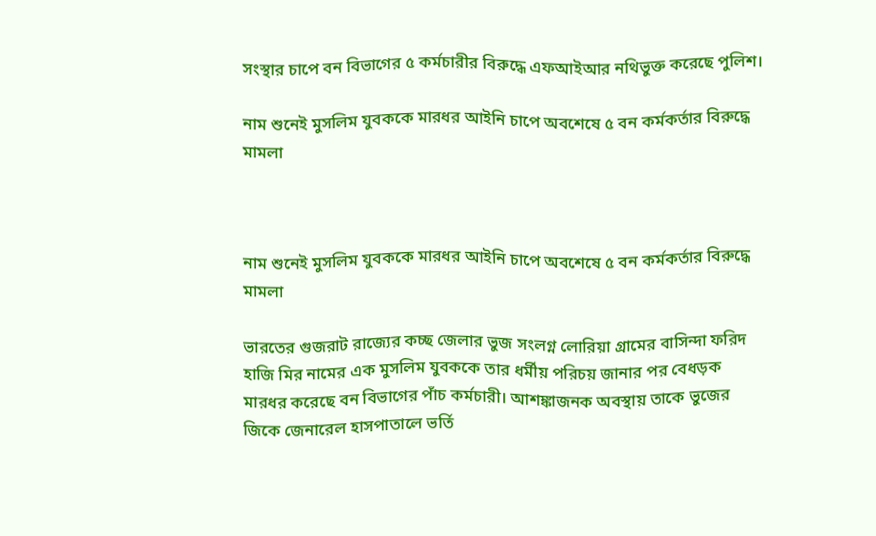সংস্থার চাপে বন বিভাগের ৫ কর্মচারীর বিরুদ্ধে এফআইআর নথিভুক্ত করেছে পুলিশ।

নাম শুনেই মুসলিম যুবককে মারধর আইনি চাপে অবশেষে ৫ বন কর্মকর্তার বিরুদ্ধে মামলা



নাম শুনেই মুসলিম যুবককে মারধর আইনি চাপে অবশেষে ৫ বন কর্মকর্তার বিরুদ্ধে মামলা

ভারতের গুজরাট রাজ্যের কচ্ছ জেলার ভুজ সংলগ্ন লোরিয়া গ্রামের বাসিন্দা ফরিদ হাজি মির নামের এক মুসলিম যুবককে তার ধর্মীয় পরিচয় জানার পর বেধড়ক মারধর করেছে বন বিভাগের পাঁচ কর্মচারী। আশঙ্কাজনক অবস্থায় তাকে ভুজের জিকে জেনারেল হাসপাতালে ভর্তি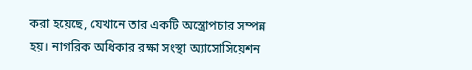করা হয়েছে, যেখানে তার একটি অস্ত্রোপচার সম্পন্ন হয়। নাগরিক অধিকার রক্ষা সংস্থা অ্যাসোসিয়েশন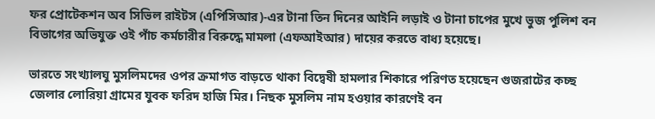ফর প্রোটেকশন অব সিভিল রাইটস (এপিসিআর)-এর টানা তিন দিনের আইনি লড়াই ও টানা চাপের মুখে ভুজ পুলিশ বন বিভাগের অভিযুক্ত ওই পাঁচ কর্মচারীর বিরুদ্ধে মামলা (এফআইআর) দায়ের করতে বাধ্য হয়েছে।

ভারতে সংখ্যালঘু মুসলিমদের ওপর ক্রমাগত বাড়তে থাকা বিদ্বেষী হামলার শিকারে পরিণত হয়েছেন গুজরাটের কচ্ছ জেলার লোরিয়া গ্রামের যুবক ফরিদ হাজি মির। নিছক মুসলিম নাম হওয়ার কারণেই বন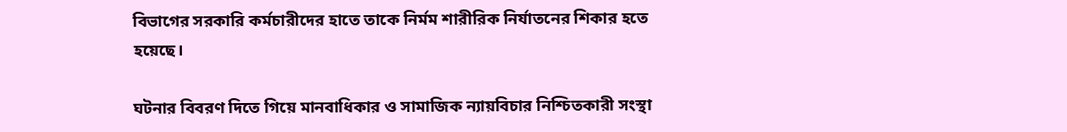বিভাগের সরকারি কর্মচারীদের হাতে তাকে নির্মম শারীরিক নির্যাতনের শিকার হতে হয়েছে।

ঘটনার বিবরণ দিতে গিয়ে মানবাধিকার ও সামাজিক ন্যায়বিচার নিশ্চিতকারী সংস্থা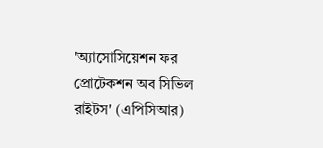'অ্যাসোসিয়েশন ফর প্রোটেকশন অব সিভিল রাইটস' (এপিসিআর)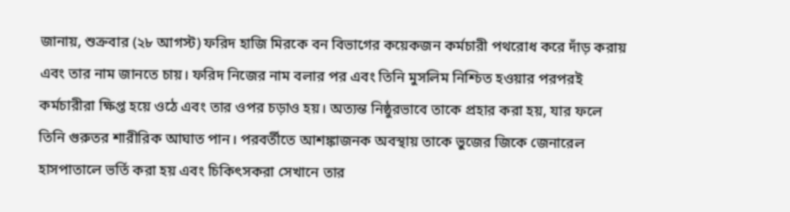জানায়, শুক্রবার (২৮ আগস্ট) ফরিদ হাজি মিরকে বন বিভাগের কয়েকজন কর্মচারী পথরোধ করে দাঁড় করায় এবং তার নাম জানতে চায়। ফরিদ নিজের নাম বলার পর এবং তিনি মুসলিম নিশ্চিত হওয়ার পরপরই কর্মচারীরা ক্ষিপ্ত হয়ে ওঠে এবং তার ওপর চড়াও হয়। অত্যন্ত নিষ্ঠুরভাবে তাকে প্রহার করা হয়, যার ফলে তিনি গুরুতর শারীরিক আঘাত পান। পরবর্তীতে আশঙ্কাজনক অবস্থায় তাকে ভুজের জিকে জেনারেল হাসপাতালে ভর্তি করা হয় এবং চিকিৎসকরা সেখানে তার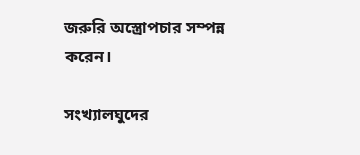জরুরি অস্ত্রোপচার সম্পন্ন করেন।

সংখ্যালঘুদের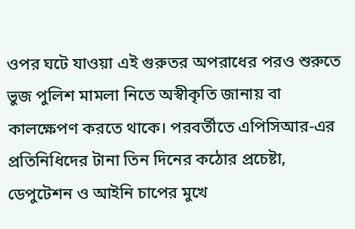ওপর ঘটে যাওয়া এই গুরুতর অপরাধের পরও শুরুতে ভুজ পুলিশ মামলা নিতে অস্বীকৃতি জানায় বা কালক্ষেপণ করতে থাকে। পরবর্তীতে এপিসিআর-এর প্রতিনিধিদের টানা তিন দিনের কঠোর প্রচেষ্টা, ডেপুটেশন ও আইনি চাপের মুখে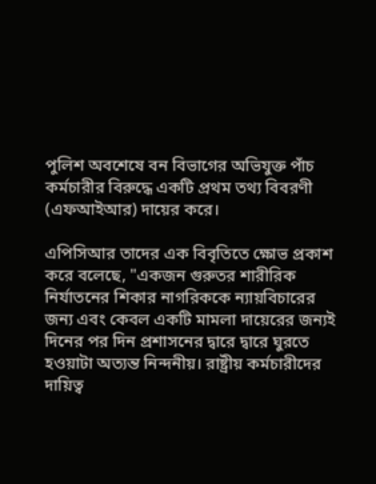পুলিশ অবশেষে বন বিভাগের অভিযুক্ত পাঁচ কর্মচারীর বিরুদ্ধে একটি প্রথম তথ্য বিবরণী (এফআইআর) দায়ের করে।

এপিসিআর তাদের এক বিবৃতিতে ক্ষোভ প্রকাশ করে বলেছে, "একজন গুরুতর শারীরিক নির্যাতনের শিকার নাগরিককে ন্যায়বিচারের জন্য এবং কেবল একটি মামলা দায়েরের জন্যই দিনের পর দিন প্রশাসনের দ্বারে দ্বারে ঘুরতে হওয়াটা অত্যন্ত নিন্দনীয়। রাষ্ট্রীয় কর্মচারীদের দায়িত্ব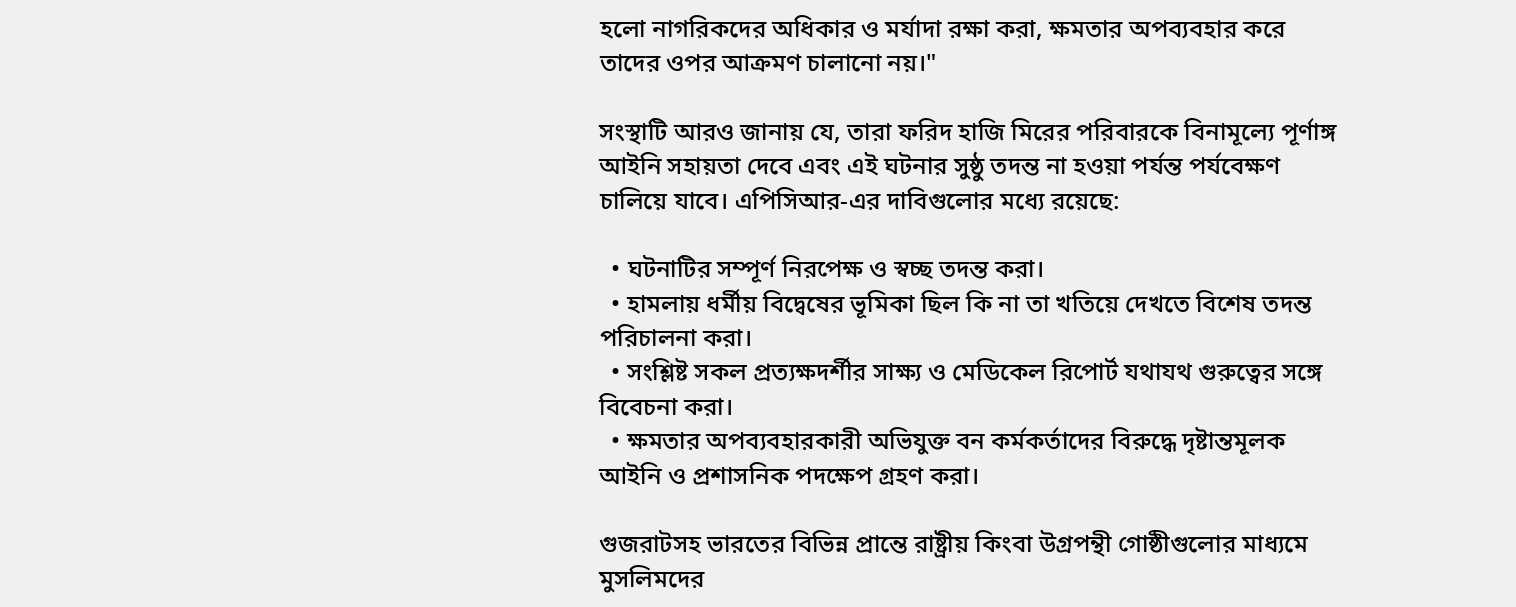হলো নাগরিকদের অধিকার ও মর্যাদা রক্ষা করা, ক্ষমতার অপব্যবহার করে তাদের ওপর আক্রমণ চালানো নয়।"

সংস্থাটি আরও জানায় যে, তারা ফরিদ হাজি মিরের পরিবারকে বিনামূল্যে পূর্ণাঙ্গ আইনি সহায়তা দেবে এবং এই ঘটনার সুষ্ঠু তদন্ত না হওয়া পর্যন্ত পর্যবেক্ষণ চালিয়ে যাবে। এপিসিআর-এর দাবিগুলোর মধ্যে রয়েছে:

  • ঘটনাটির সম্পূর্ণ নিরপেক্ষ ও স্বচ্ছ তদন্ত করা।
  • হামলায় ধর্মীয় বিদ্বেষের ভূমিকা ছিল কি না তা খতিয়ে দেখতে বিশেষ তদন্ত পরিচালনা করা।
  • সংশ্লিষ্ট সকল প্রত্যক্ষদর্শীর সাক্ষ্য ও মেডিকেল রিপোর্ট যথাযথ গুরুত্বের সঙ্গে বিবেচনা করা।
  • ক্ষমতার অপব্যবহারকারী অভিযুক্ত বন কর্মকর্তাদের বিরুদ্ধে দৃষ্টান্তমূলক আইনি ও প্রশাসনিক পদক্ষেপ গ্রহণ করা।

গুজরাটসহ ভারতের বিভিন্ন প্রান্তে রাষ্ট্রীয় কিংবা উগ্রপন্থী গোষ্ঠীগুলোর মাধ্যমে মুসলিমদের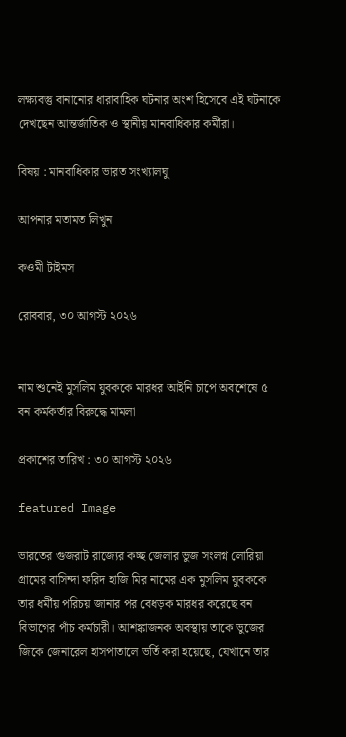লক্ষ্যবস্তু বানানোর ধারাবাহিক ঘটনার অংশ হিসেবে এই ঘটনাকে দেখছেন আন্তর্জাতিক ও স্থানীয় মানবাধিকার কর্মীরা।

বিষয় : মানবাধিকার ভারত সংখ্যালঘু

আপনার মতামত লিখুন

কওমী টাইমস

রোববার, ৩০ আগস্ট ২০২৬


নাম শুনেই মুসলিম যুবককে মারধর আইনি চাপে অবশেষে ৫ বন কর্মকর্তার বিরুদ্ধে মামলা

প্রকাশের তারিখ : ৩০ আগস্ট ২০২৬

featured Image

ভারতের গুজরাট রাজ্যের কচ্ছ জেলার ভুজ সংলগ্ন লোরিয়া গ্রামের বাসিন্দা ফরিদ হাজি মির নামের এক মুসলিম যুবককে তার ধর্মীয় পরিচয় জানার পর বেধড়ক মারধর করেছে বন বিভাগের পাঁচ কর্মচারী। আশঙ্কাজনক অবস্থায় তাকে ভুজের জিকে জেনারেল হাসপাতালে ভর্তি করা হয়েছে, যেখানে তার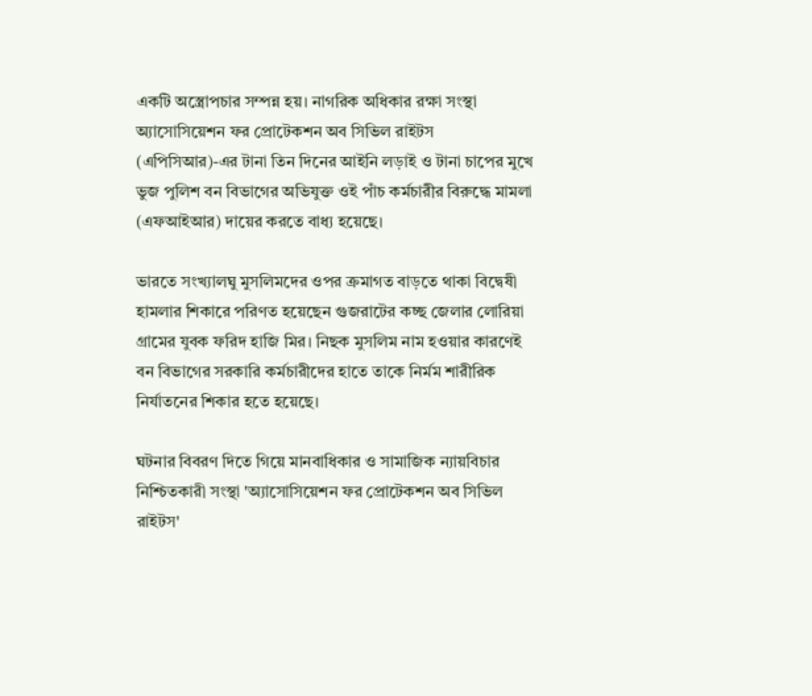একটি অস্ত্রোপচার সম্পন্ন হয়। নাগরিক অধিকার রক্ষা সংস্থা অ্যাসোসিয়েশন ফর প্রোটেকশন অব সিভিল রাইটস (এপিসিআর)-এর টানা তিন দিনের আইনি লড়াই ও টানা চাপের মুখে ভুজ পুলিশ বন বিভাগের অভিযুক্ত ওই পাঁচ কর্মচারীর বিরুদ্ধে মামলা (এফআইআর) দায়ের করতে বাধ্য হয়েছে।

ভারতে সংখ্যালঘু মুসলিমদের ওপর ক্রমাগত বাড়তে থাকা বিদ্বেষী হামলার শিকারে পরিণত হয়েছেন গুজরাটের কচ্ছ জেলার লোরিয়া গ্রামের যুবক ফরিদ হাজি মির। নিছক মুসলিম নাম হওয়ার কারণেই বন বিভাগের সরকারি কর্মচারীদের হাতে তাকে নির্মম শারীরিক নির্যাতনের শিকার হতে হয়েছে।

ঘটনার বিবরণ দিতে গিয়ে মানবাধিকার ও সামাজিক ন্যায়বিচার নিশ্চিতকারী সংস্থা 'অ্যাসোসিয়েশন ফর প্রোটেকশন অব সিভিল রাইটস'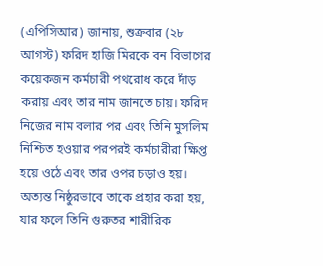(এপিসিআর) জানায়, শুক্রবার (২৮ আগস্ট) ফরিদ হাজি মিরকে বন বিভাগের কয়েকজন কর্মচারী পথরোধ করে দাঁড় করায় এবং তার নাম জানতে চায়। ফরিদ নিজের নাম বলার পর এবং তিনি মুসলিম নিশ্চিত হওয়ার পরপরই কর্মচারীরা ক্ষিপ্ত হয়ে ওঠে এবং তার ওপর চড়াও হয়। অত্যন্ত নিষ্ঠুরভাবে তাকে প্রহার করা হয়, যার ফলে তিনি গুরুতর শারীরিক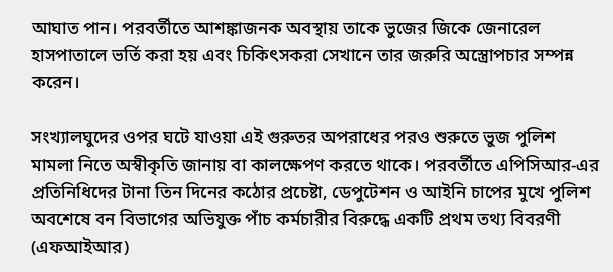আঘাত পান। পরবর্তীতে আশঙ্কাজনক অবস্থায় তাকে ভুজের জিকে জেনারেল হাসপাতালে ভর্তি করা হয় এবং চিকিৎসকরা সেখানে তার জরুরি অস্ত্রোপচার সম্পন্ন করেন।

সংখ্যালঘুদের ওপর ঘটে যাওয়া এই গুরুতর অপরাধের পরও শুরুতে ভুজ পুলিশ মামলা নিতে অস্বীকৃতি জানায় বা কালক্ষেপণ করতে থাকে। পরবর্তীতে এপিসিআর-এর প্রতিনিধিদের টানা তিন দিনের কঠোর প্রচেষ্টা, ডেপুটেশন ও আইনি চাপের মুখে পুলিশ অবশেষে বন বিভাগের অভিযুক্ত পাঁচ কর্মচারীর বিরুদ্ধে একটি প্রথম তথ্য বিবরণী (এফআইআর)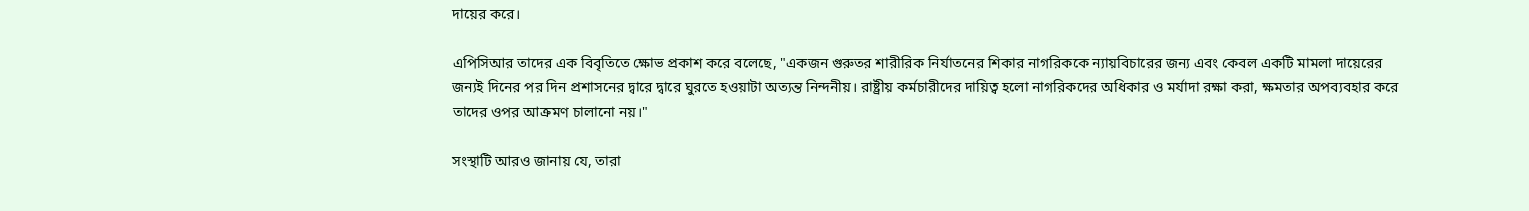দায়ের করে।

এপিসিআর তাদের এক বিবৃতিতে ক্ষোভ প্রকাশ করে বলেছে, "একজন গুরুতর শারীরিক নির্যাতনের শিকার নাগরিককে ন্যায়বিচারের জন্য এবং কেবল একটি মামলা দায়েরের জন্যই দিনের পর দিন প্রশাসনের দ্বারে দ্বারে ঘুরতে হওয়াটা অত্যন্ত নিন্দনীয়। রাষ্ট্রীয় কর্মচারীদের দায়িত্ব হলো নাগরিকদের অধিকার ও মর্যাদা রক্ষা করা, ক্ষমতার অপব্যবহার করে তাদের ওপর আক্রমণ চালানো নয়।"

সংস্থাটি আরও জানায় যে, তারা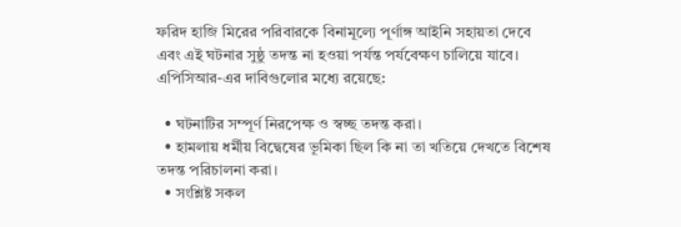ফরিদ হাজি মিরের পরিবারকে বিনামূল্যে পূর্ণাঙ্গ আইনি সহায়তা দেবে এবং এই ঘটনার সুষ্ঠু তদন্ত না হওয়া পর্যন্ত পর্যবেক্ষণ চালিয়ে যাবে। এপিসিআর-এর দাবিগুলোর মধ্যে রয়েছে:

  • ঘটনাটির সম্পূর্ণ নিরপেক্ষ ও স্বচ্ছ তদন্ত করা।
  • হামলায় ধর্মীয় বিদ্বেষের ভূমিকা ছিল কি না তা খতিয়ে দেখতে বিশেষ তদন্ত পরিচালনা করা।
  • সংশ্লিষ্ট সকল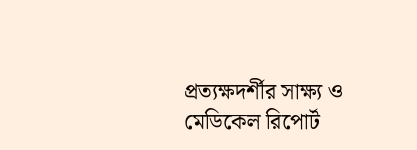প্রত্যক্ষদর্শীর সাক্ষ্য ও মেডিকেল রিপোর্ট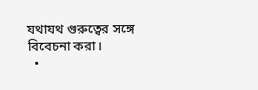যথাযথ গুরুত্বের সঙ্গে বিবেচনা করা।
  •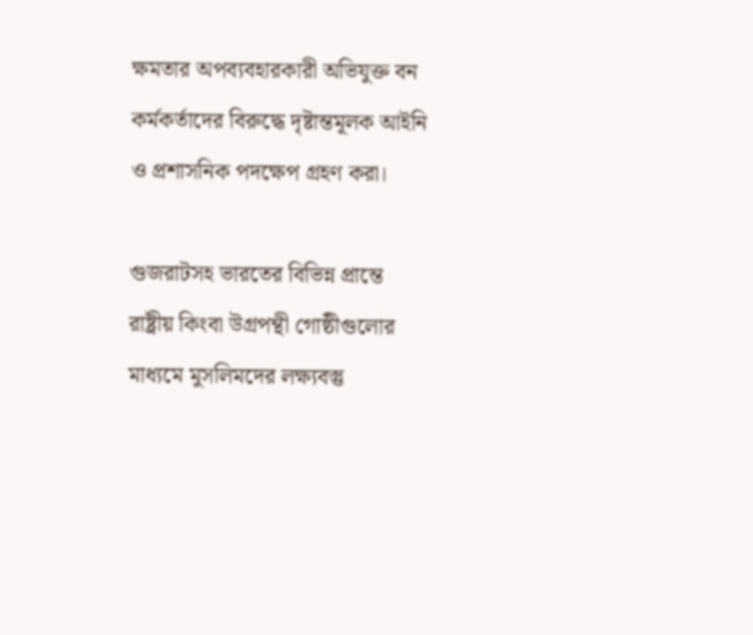ক্ষমতার অপব্যবহারকারী অভিযুক্ত বন কর্মকর্তাদের বিরুদ্ধে দৃষ্টান্তমূলক আইনি ও প্রশাসনিক পদক্ষেপ গ্রহণ করা।

গুজরাটসহ ভারতের বিভিন্ন প্রান্তে রাষ্ট্রীয় কিংবা উগ্রপন্থী গোষ্ঠীগুলোর মাধ্যমে মুসলিমদের লক্ষ্যবস্তু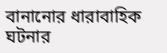বানানোর ধারাবাহিক ঘটনার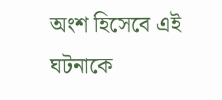অংশ হিসেবে এই ঘটনাকে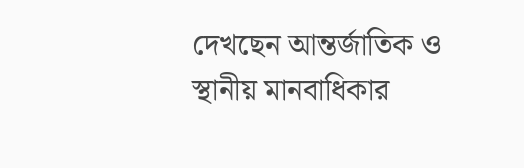দেখছেন আন্তর্জাতিক ও স্থানীয় মানবাধিকার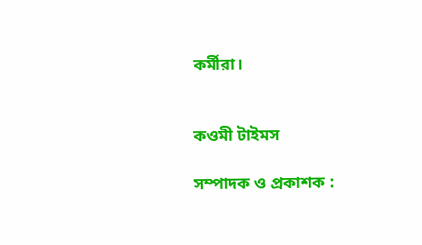কর্মীরা।


কওমী টাইমস

সম্পাদক ও প্রকাশক :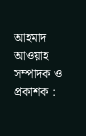আহমাদ আওয়াহ
সম্পাদক ও প্রকাশক :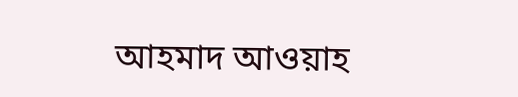আহমাদ আওয়াহ